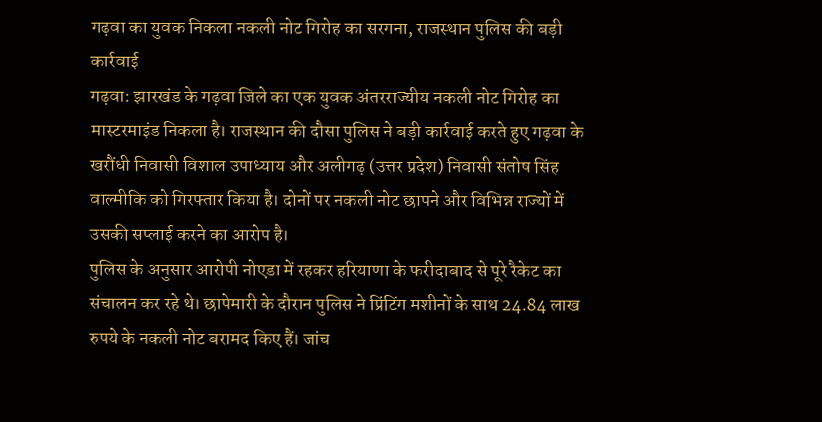गढ़वा का युवक निकला नकली नोट गिरोह का सरगना, राजस्थान पुलिस की बड़ी कार्रवाई
गढ़वा: झारखंड के गढ़वा जिले का एक युवक अंतरराज्यीय नकली नोट गिरोह का मास्टरमाइंड निकला है। राजस्थान की दौसा पुलिस ने बड़ी कार्रवाई करते हुए गढ़वा के खरौंधी निवासी विशाल उपाध्याय और अलीगढ़ (उत्तर प्रदेश) निवासी संतोष सिंह वाल्मीकि को गिरफ्तार किया है। दोनों पर नकली नोट छापने और विभिन्न राज्यों में उसकी सप्लाई करने का आरोप है।
पुलिस के अनुसार आरोपी नोएडा में रहकर हरियाणा के फरीदाबाद से पूरे रैकेट का संचालन कर रहे थे। छापेमारी के दौरान पुलिस ने प्रिंटिंग मशीनों के साथ 24.84 लाख रुपये के नकली नोट बरामद किए हैं। जांच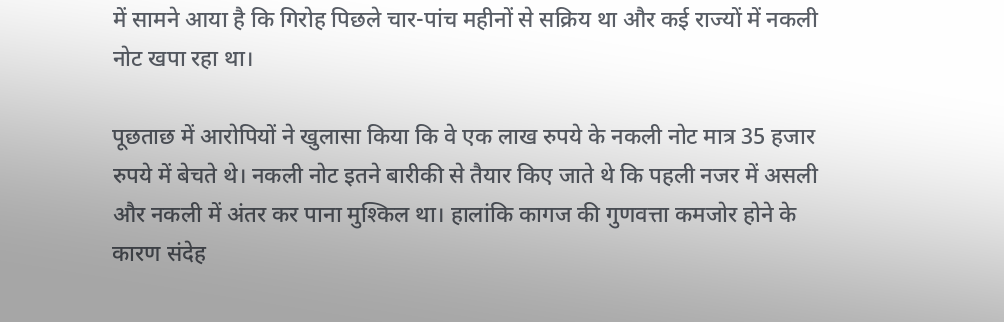में सामने आया है कि गिरोह पिछले चार-पांच महीनों से सक्रिय था और कई राज्यों में नकली नोट खपा रहा था।

पूछताछ में आरोपियों ने खुलासा किया कि वे एक लाख रुपये के नकली नोट मात्र 35 हजार रुपये में बेचते थे। नकली नोट इतने बारीकी से तैयार किए जाते थे कि पहली नजर में असली और नकली में अंतर कर पाना मुश्किल था। हालांकि कागज की गुणवत्ता कमजोर होने के कारण संदेह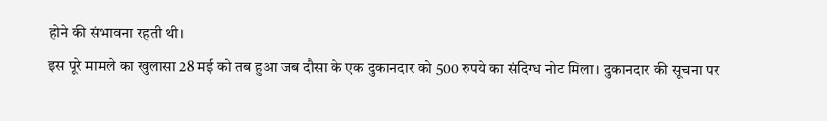होने की संभावना रहती थी।
इस पूरे मामले का खुलासा 28 मई को तब हुआ जब दौसा के एक दुकानदार को 500 रुपये का संदिग्ध नोट मिला। दुकानदार की सूचना पर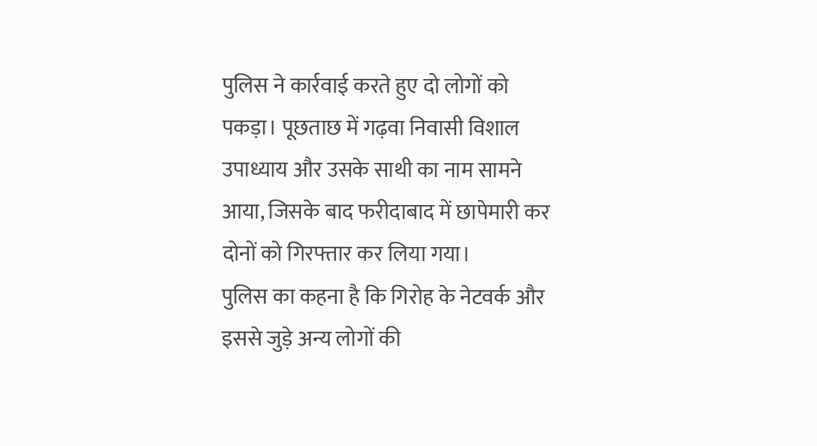पुलिस ने कार्रवाई करते हुए दो लोगों को पकड़ा। पूछताछ में गढ़वा निवासी विशाल उपाध्याय और उसके साथी का नाम सामने आया, जिसके बाद फरीदाबाद में छापेमारी कर दोनों को गिरफ्तार कर लिया गया।
पुलिस का कहना है कि गिरोह के नेटवर्क और इससे जुड़े अन्य लोगों की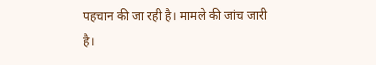पहचान की जा रही है। मामले की जांच जारी है।